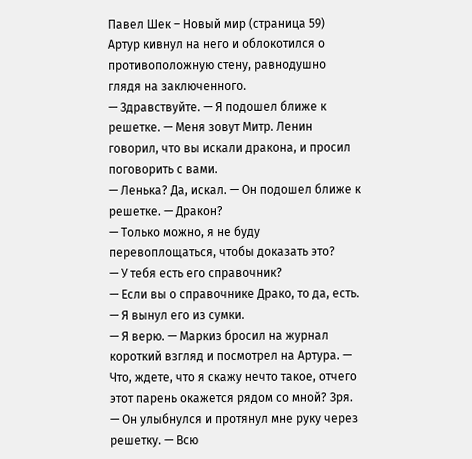Павел Шек – Новый мир (страница 59)
Артур кивнул на него и облокотился о противоположную стену, равнодушно глядя на заключенного.
— Здравствуйте. — Я подошел ближе к решетке. — Меня зовут Митр. Ленин говорил, что вы искали дракона, и просил поговорить с вами.
— Ленька? Да, искал. — Он подошел ближе к решетке. — Дракон?
— Только можно, я не буду перевоплощаться, чтобы доказать это?
— У тебя есть его справочник?
— Если вы о справочнике Драко, то да, есть. — Я вынул его из сумки.
— Я верю. — Маркиз бросил на журнал короткий взгляд и посмотрел на Артура. — Что, ждете, что я скажу нечто такое, отчего этот парень окажется рядом со мной? Зря. — Он улыбнулся и протянул мне руку через решетку. — Всю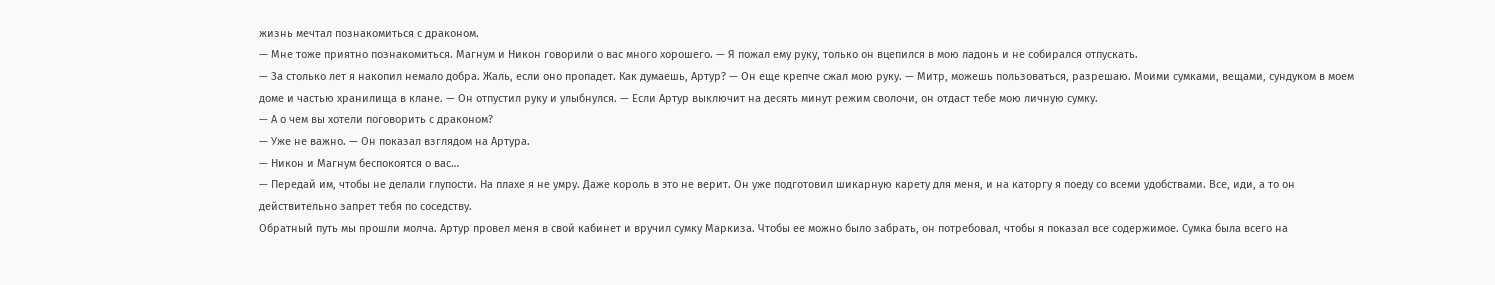жизнь мечтал познакомиться с драконом.
— Мне тоже приятно познакомиться. Магнум и Никон говорили о вас много хорошего. — Я пожал ему руку, только он вцепился в мою ладонь и не собирался отпускать.
— За столько лет я накопил немало добра. Жаль, если оно пропадет. Как думаешь, Артур? — Он еще крепче сжал мою руку. — Митр, можешь пользоваться, разрешаю. Моими сумками, вещами, сундуком в моем доме и частью хранилища в клане. — Он отпустил руку и улыбнулся. — Если Артур выключит на десять минут режим сволочи, он отдаст тебе мою личную сумку.
— А о чем вы хотели поговорить с драконом?
— Уже не важно. — Он показал взглядом на Артура.
— Никон и Магнум беспокоятся о вас…
— Передай им, чтобы не делали глупости. На плахе я не умру. Даже король в это не верит. Он уже подготовил шикарную карету для меня, и на каторгу я поеду со всеми удобствами. Все, иди, а то он действительно запрет тебя по соседству.
Обратный путь мы прошли молча. Артур провел меня в свой кабинет и вручил сумку Маркиза. Чтобы ее можно было забрать, он потребовал, чтобы я показал все содержимое. Сумка была всего на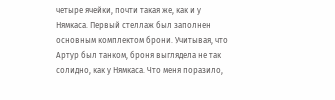четыре ячейки, почти такая же, как и у Нямкаса. Первый стеллаж был заполнен основным комплектом брони. Учитывая, что Артур был танком, броня выглядела не так солидно, как у Нямкаса. Что меня поразило,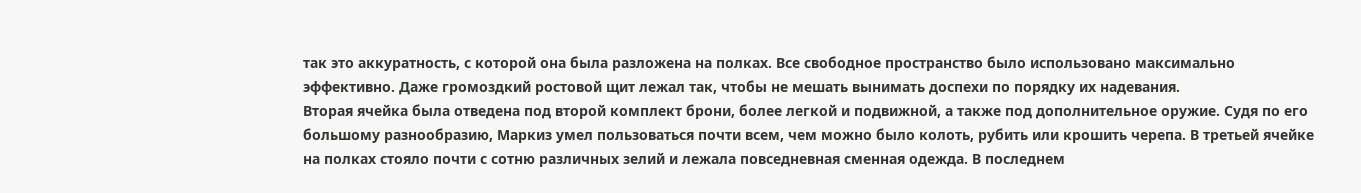так это аккуратность, с которой она была разложена на полках. Все свободное пространство было использовано максимально эффективно. Даже громоздкий ростовой щит лежал так, чтобы не мешать вынимать доспехи по порядку их надевания.
Вторая ячейка была отведена под второй комплект брони, более легкой и подвижной, а также под дополнительное оружие. Судя по его большому разнообразию, Маркиз умел пользоваться почти всем, чем можно было колоть, рубить или крошить черепа. В третьей ячейке на полках стояло почти с сотню различных зелий и лежала повседневная сменная одежда. В последнем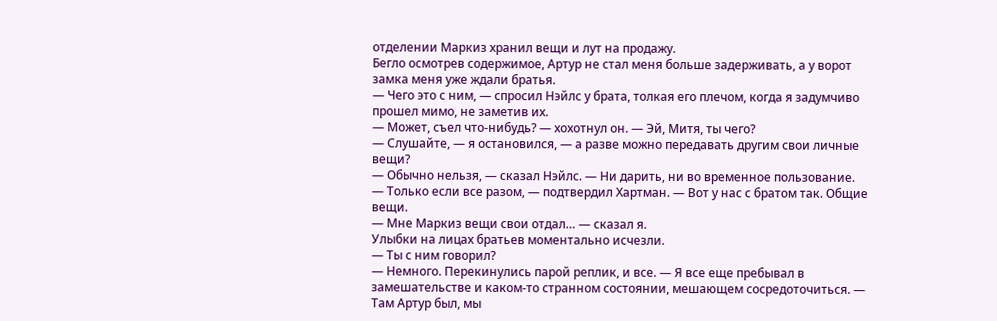отделении Маркиз хранил вещи и лут на продажу.
Бегло осмотрев содержимое, Артур не стал меня больше задерживать, а у ворот замка меня уже ждали братья.
— Чего это с ним, — спросил Нэйлс у брата, толкая его плечом, когда я задумчиво прошел мимо, не заметив их.
— Может, съел что-нибудь? — хохотнул он. — Эй, Митя, ты чего?
— Слушайте, — я остановился, — а разве можно передавать другим свои личные вещи?
— Обычно нельзя, — сказал Нэйлс. — Ни дарить, ни во временное пользование.
— Только если все разом, — подтвердил Хартман. — Вот у нас с братом так. Общие вещи.
— Мне Маркиз вещи свои отдал… — сказал я.
Улыбки на лицах братьев моментально исчезли.
— Ты с ним говорил?
— Немного. Перекинулись парой реплик, и все. — Я все еще пребывал в замешательстве и каком-то странном состоянии, мешающем сосредоточиться. — Там Артур был, мы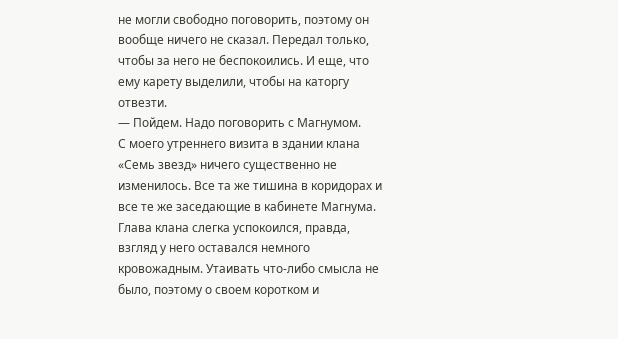не могли свободно поговорить, поэтому он вообще ничего не сказал. Передал только, чтобы за него не беспокоились. И еще, что ему карету выделили, чтобы на каторгу отвезти.
— Пойдем. Надо поговорить с Магнумом.
С моего утреннего визита в здании клана «Семь звезд» ничего существенно не изменилось. Все та же тишина в коридорах и все те же заседающие в кабинете Магнума. Глава клана слегка успокоился, правда, взгляд у него оставался немного кровожадным. Утаивать что-либо смысла не было, поэтому о своем коротком и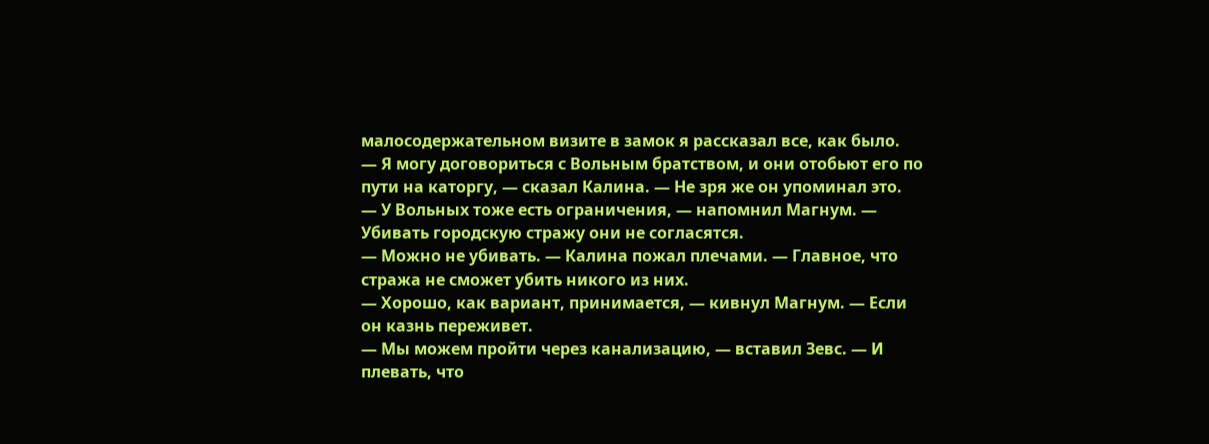малосодержательном визите в замок я рассказал все, как было.
— Я могу договориться с Вольным братством, и они отобьют его по пути на каторгу, — сказал Калина. — Не зря же он упоминал это.
— У Вольных тоже есть ограничения, — напомнил Магнум. — Убивать городскую стражу они не согласятся.
— Можно не убивать. — Калина пожал плечами. — Главное, что стража не сможет убить никого из них.
— Хорошо, как вариант, принимается, — кивнул Магнум. — Если он казнь переживет.
— Мы можем пройти через канализацию, — вставил Зевс. — И плевать, что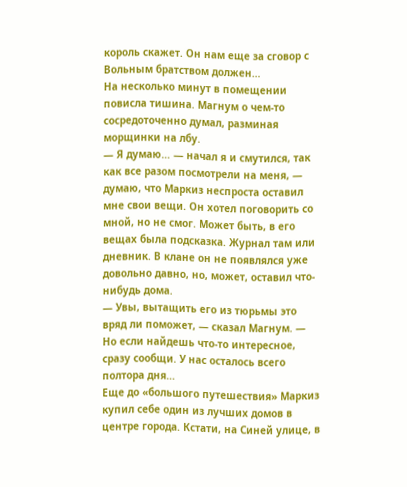король скажет. Он нам еще за сговор с Вольным братством должен…
На несколько минут в помещении повисла тишина. Магнум о чем-то сосредоточенно думал, разминая морщинки на лбу.
— Я думаю… — начал я и смутился, так как все разом посмотрели на меня, — думаю, что Маркиз неспроста оставил мне свои вещи. Он хотел поговорить со мной, но не смог. Может быть, в его вещах была подсказка. Журнал там или дневник. В клане он не появлялся уже довольно давно, но, может, оставил что-нибудь дома.
— Увы, вытащить его из тюрьмы это вряд ли поможет, — сказал Магнум. — Но если найдешь что-то интересное, сразу сообщи. У нас осталось всего полтора дня…
Еще до «большого путешествия» Маркиз купил себе один из лучших домов в центре города. Кстати, на Синей улице, в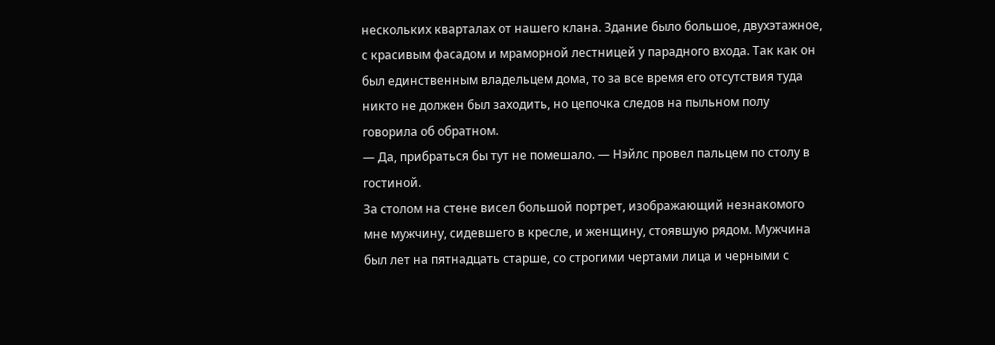нескольких кварталах от нашего клана. Здание было большое, двухэтажное, с красивым фасадом и мраморной лестницей у парадного входа. Так как он был единственным владельцем дома, то за все время его отсутствия туда никто не должен был заходить, но цепочка следов на пыльном полу говорила об обратном.
— Да, прибраться бы тут не помешало. — Нэйлс провел пальцем по столу в гостиной.
За столом на стене висел большой портрет, изображающий незнакомого мне мужчину, сидевшего в кресле, и женщину, стоявшую рядом. Мужчина был лет на пятнадцать старше, со строгими чертами лица и черными с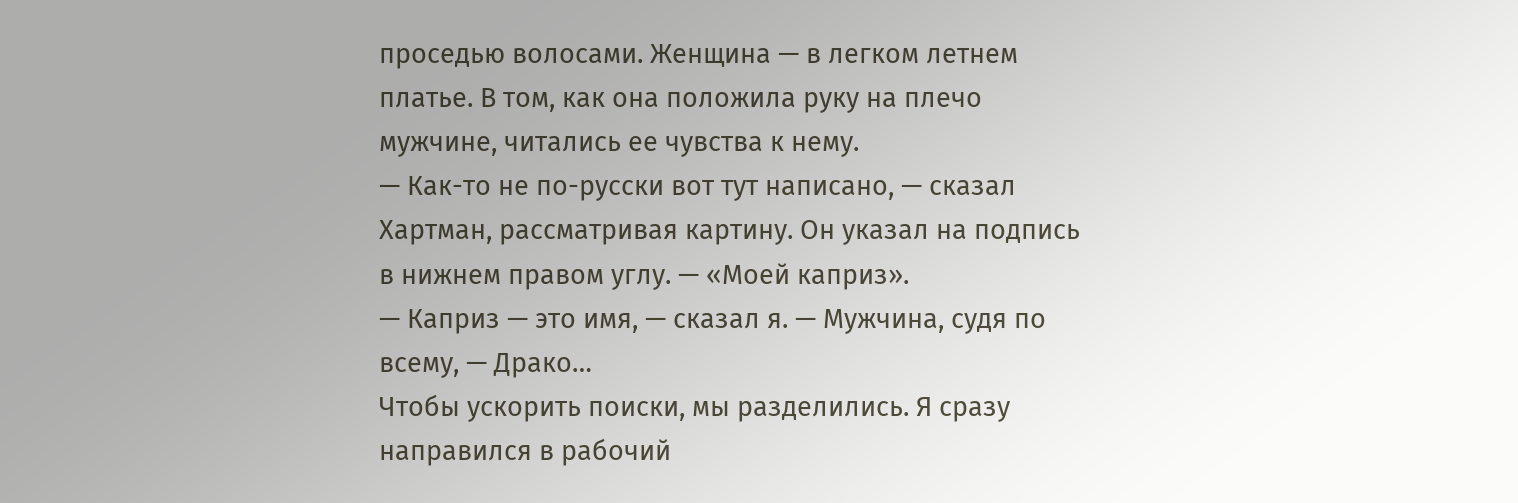проседью волосами. Женщина — в легком летнем платье. В том, как она положила руку на плечо мужчине, читались ее чувства к нему.
— Как-то не по-русски вот тут написано, — сказал Хартман, рассматривая картину. Он указал на подпись в нижнем правом углу. — «Моей каприз».
— Каприз — это имя, — сказал я. — Мужчина, судя по всему, — Драко…
Чтобы ускорить поиски, мы разделились. Я сразу направился в рабочий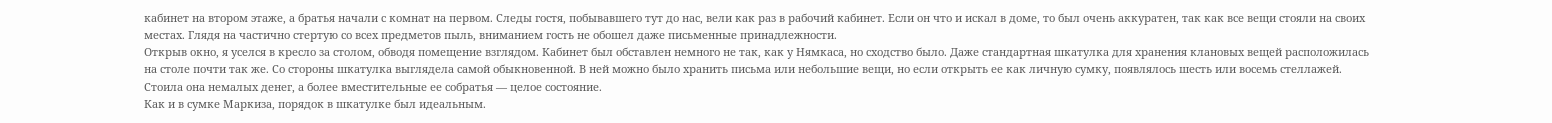кабинет на втором этаже, а братья начали с комнат на первом. Следы гостя, побывавшего тут до нас, вели как раз в рабочий кабинет. Если он что и искал в доме, то был очень аккуратен, так как все вещи стояли на своих местах. Глядя на частично стертую со всех предметов пыль, вниманием гость не обошел даже письменные принадлежности.
Открыв окно, я уселся в кресло за столом, обводя помещение взглядом. Кабинет был обставлен немного не так, как у Нямкаса, но сходство было. Даже стандартная шкатулка для хранения клановых вещей расположилась на столе почти так же. Со стороны шкатулка выглядела самой обыкновенной. В ней можно было хранить письма или небольшие вещи, но если открыть ее как личную сумку, появлялось шесть или восемь стеллажей. Стоила она немалых денег, а более вместительные ее собратья — целое состояние.
Как и в сумке Маркиза, порядок в шкатулке был идеальным.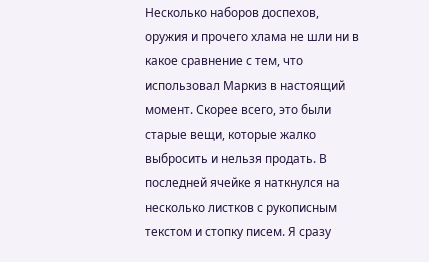Несколько наборов доспехов, оружия и прочего хлама не шли ни в какое сравнение с тем, что использовал Маркиз в настоящий момент. Скорее всего, это были старые вещи, которые жалко выбросить и нельзя продать. В последней ячейке я наткнулся на несколько листков с рукописным текстом и стопку писем. Я сразу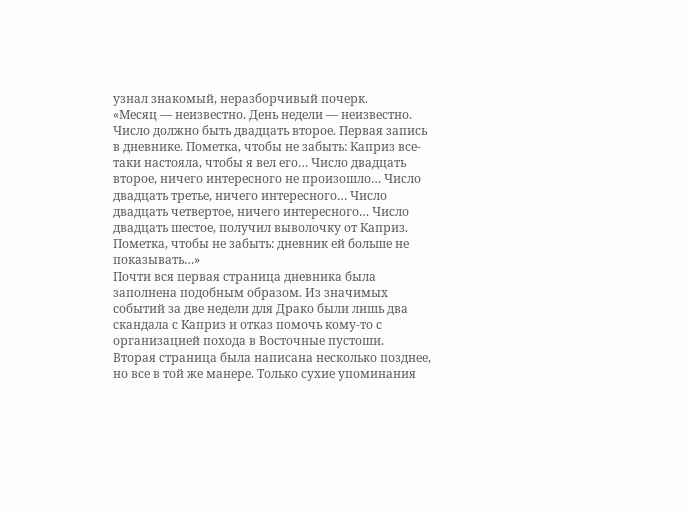узнал знакомый, неразборчивый почерк.
«Месяц — неизвестно. День недели — неизвестно. Число должно быть двадцать второе. Первая запись в дневнике. Пометка, чтобы не забыть: Каприз все-таки настояла, чтобы я вел его… Число двадцать второе, ничего интересного не произошло… Число двадцать третье, ничего интересного… Число двадцать четвертое, ничего интересного… Число двадцать шестое, получил выволочку от Каприз. Пометка, чтобы не забыть: дневник ей больше не показывать…»
Почти вся первая страница дневника была заполнена подобным образом. Из значимых событий за две недели для Драко были лишь два скандала с Каприз и отказ помочь кому-то с организацией похода в Восточные пустоши.
Вторая страница была написана несколько позднее, но все в той же манере. Только сухие упоминания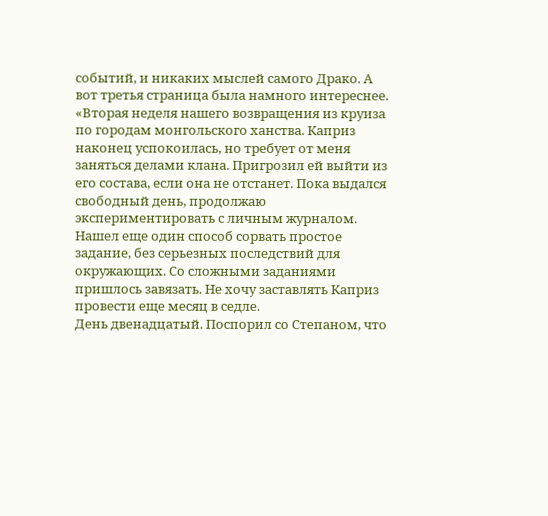событий, и никаких мыслей самого Драко. А вот третья страница была намного интереснее.
«Вторая неделя нашего возвращения из круиза по городам монгольского ханства. Каприз наконец успокоилась, но требует от меня заняться делами клана. Пригрозил ей выйти из его состава, если она не отстанет. Пока выдался свободный день, продолжаю экспериментировать с личным журналом. Нашел еще один способ сорвать простое задание, без серьезных последствий для окружающих. Со сложными заданиями пришлось завязать. Не хочу заставлять Каприз провести еще месяц в седле.
День двенадцатый. Поспорил со Степаном, что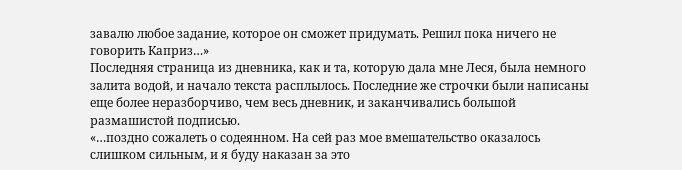завалю любое задание, которое он сможет придумать. Решил пока ничего не говорить Каприз…»
Последняя страница из дневника, как и та, которую дала мне Леся, была немного залита водой, и начало текста расплылось. Последние же строчки были написаны еще более неразборчиво, чем весь дневник, и заканчивались большой размашистой подписью.
«…поздно сожалеть о содеянном. На сей раз мое вмешательство оказалось слишком сильным, и я буду наказан за это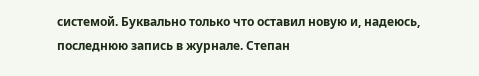системой. Буквально только что оставил новую и, надеюсь, последнюю запись в журнале. Степан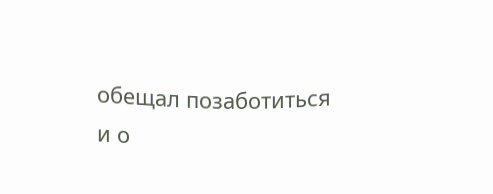обещал позаботиться и о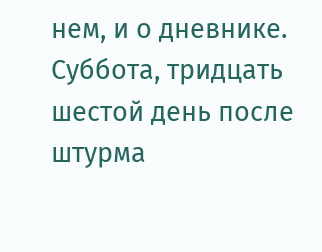нем, и о дневнике. Суббота, тридцать шестой день после штурма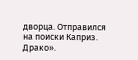дворца. Отправился на поиски Каприз. Драко».